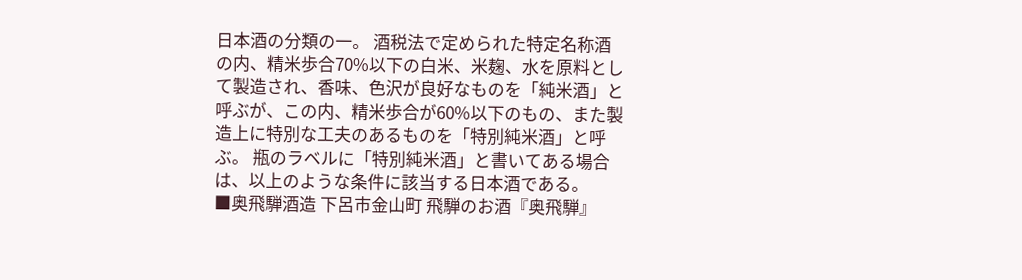日本酒の分類の一。 酒税法で定められた特定名称酒の内、精米歩合70%以下の白米、米麹、水を原料として製造され、香味、色沢が良好なものを「純米酒」と呼ぶが、この内、精米歩合が60%以下のもの、また製造上に特別な工夫のあるものを「特別純米酒」と呼ぶ。 瓶のラベルに「特別純米酒」と書いてある場合は、以上のような条件に該当する日本酒である。
■奥飛騨酒造 下呂市金山町 飛騨のお酒『奥飛騨』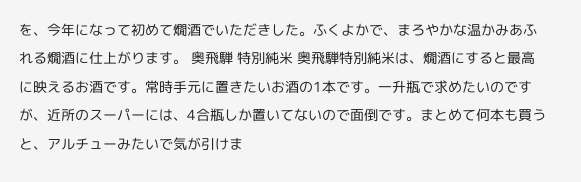を、今年になって初めて燗酒でいただきした。ふくよかで、まろやかな温かみあふれる燗酒に仕上がります。 奥飛騨 特別純米 奥飛騨特別純米は、燗酒にすると最高に映えるお酒です。常時手元に置きたいお酒の1本です。一升瓶で求めたいのですが、近所のスーパーには、4合瓶しか置いてないので面倒です。まとめて何本も買うと、アルチューみたいで気が引けま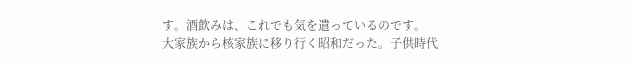す。酒飲みは、これでも気を遣っているのです。
大家族から核家族に移り行く昭和だった。子供時代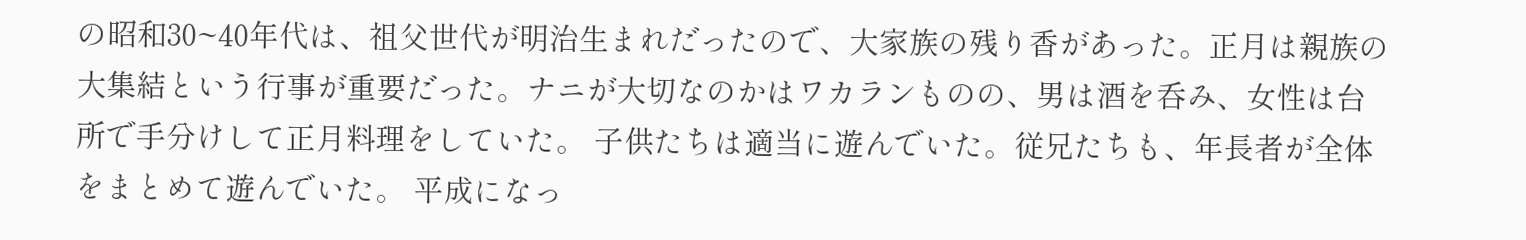の昭和30~40年代は、祖父世代が明治生まれだったので、大家族の残り香があった。正月は親族の大集結という行事が重要だった。ナニが大切なのかはワカランものの、男は酒を呑み、女性は台所で手分けして正月料理をしていた。 子供たちは適当に遊んでいた。従兄たちも、年長者が全体をまとめて遊んでいた。 平成になっ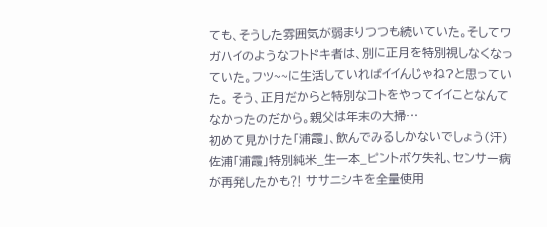ても、そうした雰囲気が弱まりつつも続いていた。そしてワガハイのようなフトドキ者は、別に正月を特別視しなくなっていた。フツ~~に生活していればイイんじゃね?と思っていた。 そう、正月だからと特別なコトをやってイイことなんてなかったのだから。親父は年末の大掃…
初めて見かけた「浦霞」、飲んでみるしかないでしょう(汗) 佐浦「浦霞」特別純米_生一本_ピントボケ失礼、センサー病が再発したかも⁈ ササニシキを全量使用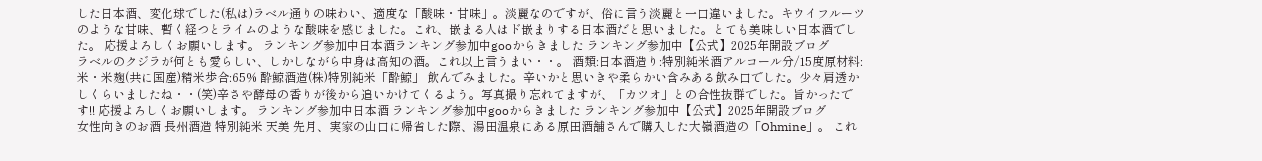した日本酒、変化球でした(私は)ラベル通りの味わい、適度な「酸味・甘味」。淡麗なのですが、俗に言う淡麗と一口違いました。キウイフルーツのような甘味、暫く経つとライムのような酸味を感じました。これ、嵌まる人はド嵌まりする日本酒だと思いました。とても美味しい日本酒でした。 応援よろしくお願いします。 ランキング参加中日本酒ランキング参加中gooからきました ランキング参加中【公式】2025年開設ブログ
ラベルのクジラが何とも愛らしい、しかしながら中身は高知の酒。これ以上言うまい・・。 酒類:日本酒造り:特別純米酒アルコール分/15度原材料:米・米麹(共に国産)精米歩合:65% 酔鯨酒造(株)特別純米「酔鯨」 飲んでみました。辛いかと思いきや柔らかい含みある飲み口でした。少々肩透かしくらいましたね・・(笑)辛さや酵母の香りが後から追いかけてくるよう。写真撮り忘れてますが、「カツオ」との合性抜群でした。旨かったです!! 応援よろしくお願いします。 ランキング参加中日本酒 ランキング参加中gooからきました ランキング参加中【公式】2025年開設ブログ
女性向きのお酒 長州酒造 特別純米 天美 先月、実家の山口に帰省した際、湯田温泉にある原田酒舗さんで購入した大嶺酒造の「Ohmine」。 これ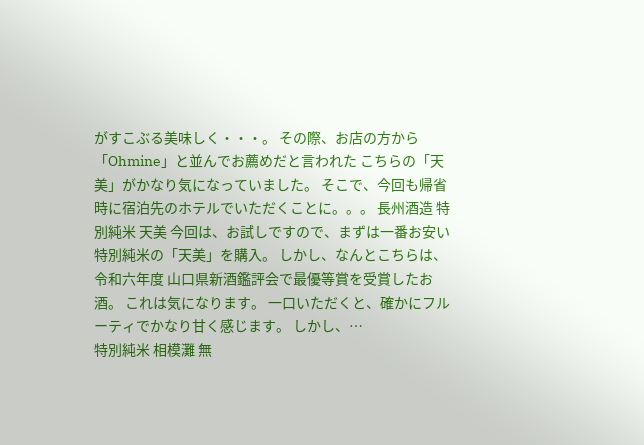がすこぶる美味しく・・・。 その際、お店の方から「Ohmine」と並んでお薦めだと言われた こちらの「天美」がかなり気になっていました。 そこで、今回も帰省時に宿泊先のホテルでいただくことに。。。 長州酒造 特別純米 天美 今回は、お試しですので、まずは一番お安い特別純米の「天美」を購入。 しかし、なんとこちらは、令和六年度 山口県新酒鑑評会で最優等賞を受賞したお酒。 これは気になります。 一口いただくと、確かにフルーティでかなり甘く感じます。 しかし、…
特別純米 相模灘 無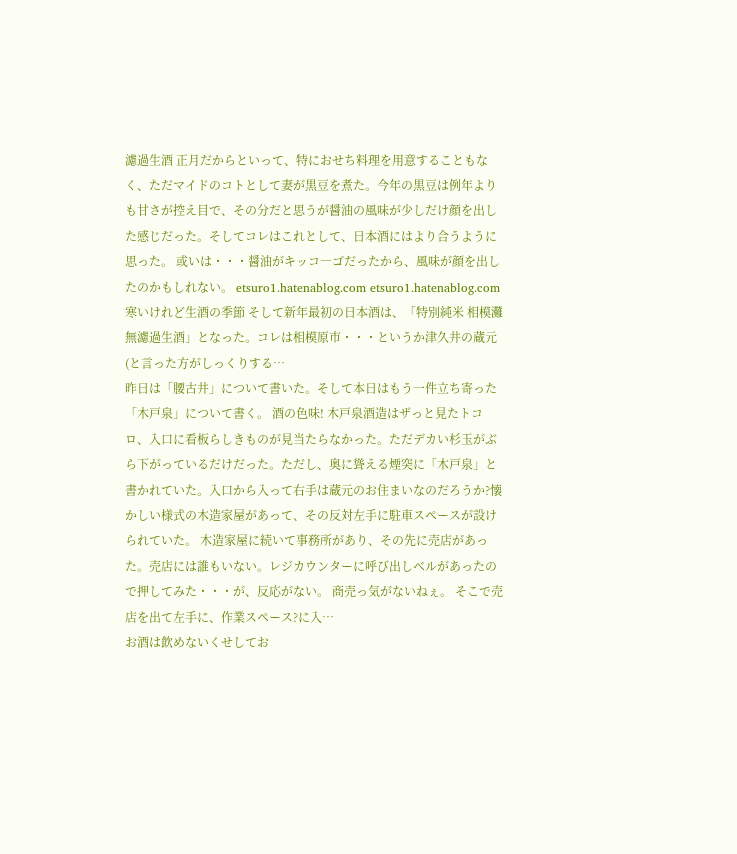濾過生酒 正月だからといって、特におせち料理を用意することもなく、ただマイドのコトとして妻が黒豆を煮た。今年の黒豆は例年よりも甘さが控え目で、その分だと思うが醤油の風味が少しだけ顔を出した感じだった。そしてコレはこれとして、日本酒にはより合うように思った。 或いは・・・醤油がキッコ―ゴだったから、風味が顔を出したのかもしれない。 etsuro1.hatenablog.com etsuro1.hatenablog.com 寒いけれど生酒の季節 そして新年最初の日本酒は、「特別純米 相模灘 無濾過生酒」となった。コレは相模原市・・・というか津久井の蔵元(と言った方がしっくりする…
昨日は「腰古井」について書いた。そして本日はもう一件立ち寄った「木戸泉」について書く。 酒の色味! 木戸泉酒造はザっと見たトコロ、入口に看板らしきものが見当たらなかった。ただデカい杉玉がぶら下がっているだけだった。ただし、奥に聳える煙突に「木戸泉」と書かれていた。入口から入って右手は蔵元のお住まいなのだろうか?懐かしい様式の木造家屋があって、その反対左手に駐車スペースが設けられていた。 木造家屋に続いて事務所があり、その先に売店があった。売店には誰もいない。レジカウンターに呼び出しベルがあったので押してみた・・・が、反応がない。 商売っ気がないねぇ。 そこで売店を出て左手に、作業スペース?に入…
お酒は飲めないくせしてお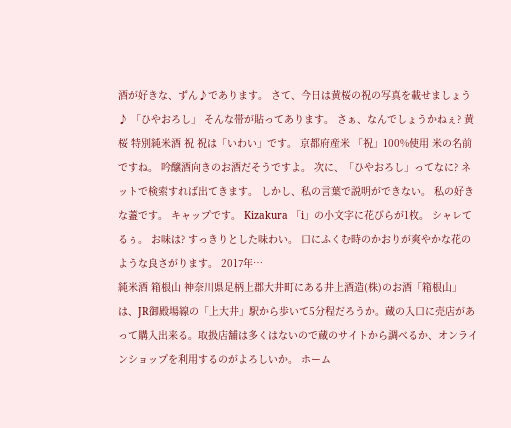酒が好きな、ずん♪であります。 さて、今日は黄桜の祝の写真を載せましょう♪ 「ひやおろし」 そんな帯が貼ってあります。 さぁ、なんでしょうかねぇ? 黄桜 特別純米酒 祝 祝は「いわい」です。 京都府産米 「祝」100%使用 米の名前ですね。 吟醸酒向きのお酒だそうですよ。 次に、「ひやおろし」ってなに? ネットで検索すれば出てきます。 しかし、私の言葉で説明ができない。 私の好きな蓋です。 キャップです。 Kizakura 「i」の小文字に花びらが1枚。 シャレてるぅ。 お味は? すっきりとした味わい。 口にふくむ時のかおりが爽やかな花のような良さがります。 2017年…
純米酒 箱根山 神奈川県足柄上郡大井町にある井上酒造(株)のお酒「箱根山」は、JR御殿場線の「上大井」駅から歩いて5分程だろうか。蔵の入口に売店があって購入出来る。取扱店舗は多くはないので蔵のサイトから調べるか、オンラインショップを利用するのがよろしいか。 ホーム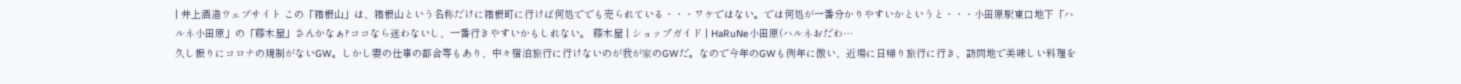| 井上酒造ウェブサイト この「箱根山」は、箱根山という名称だけに箱根町に行けば何処ででも売られている・・・ワケではない。では何処が一番分かりやすいかというと・・・小田原駅東口地下「ハルネ小田原」の「藤木屋」さんかなぁ?ココなら迷わないし、一番行きやすいかもしれない。 藤木屋 | ショップガイド | HaRuNe小田原(ハルネおだわ…
久し振りにコロナの規制がないGW。しかし妻の仕事の都合等もあり、中々宿泊旅行に行けないのが我が家のGWだ。なので今年のGWも例年に倣い、近場に日帰り旅行に行き、訪問地で美味しい料理を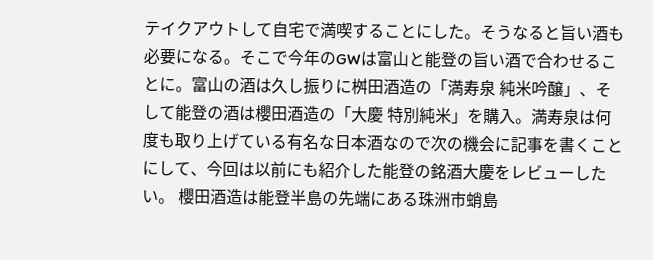テイクアウトして自宅で満喫することにした。そうなると旨い酒も必要になる。そこで今年のGWは富山と能登の旨い酒で合わせることに。富山の酒は久し振りに桝田酒造の「満寿泉 純米吟醸」、そして能登の酒は櫻田酒造の「大慶 特別純米」を購入。満寿泉は何度も取り上げている有名な日本酒なので次の機会に記事を書くことにして、今回は以前にも紹介した能登の銘酒大慶をレビューしたい。 櫻田酒造は能登半島の先端にある珠洲市蛸島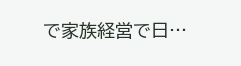で家族経営で日…